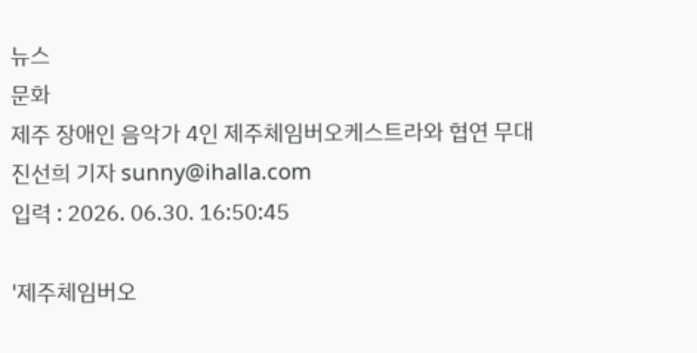뉴스
문화
제주 장애인 음악가 4인 제주체임버오케스트라와 협연 무대
진선희 기자 sunny@ihalla.com
입력 : 2026. 06.30. 16:50:45

'제주체임버오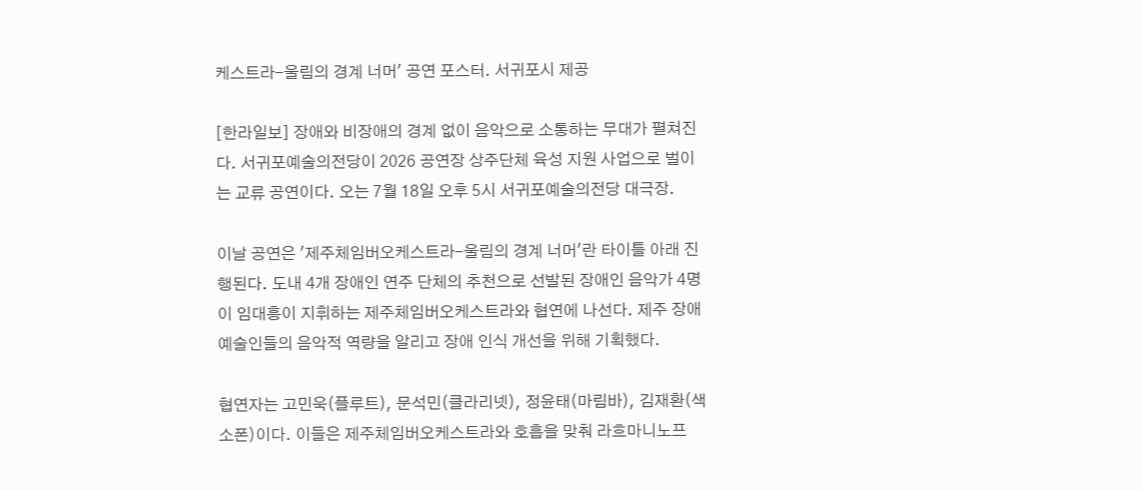케스트라-울림의 경계 너머' 공연 포스터. 서귀포시 제공

[한라일보] 장애와 비장애의 경계 없이 음악으로 소통하는 무대가 펼쳐진다. 서귀포예술의전당이 2026 공연장 상주단체 육성 지원 사업으로 벌이는 교류 공연이다. 오는 7월 18일 오후 5시 서귀포예술의전당 대극장.

이날 공연은 '제주체임버오케스트라-울림의 경계 너머'란 타이틀 아래 진행된다. 도내 4개 장애인 연주 단체의 추천으로 선발된 장애인 음악가 4명이 임대흥이 지휘하는 제주체임버오케스트라와 협연에 나선다. 제주 장애 예술인들의 음악적 역량을 알리고 장애 인식 개선을 위해 기획했다.

협연자는 고민욱(플루트), 문석민(클라리넷), 정윤태(마림바), 김재환(색소폰)이다. 이들은 제주체임버오케스트라와 호흡을 맞춰 라흐마니노프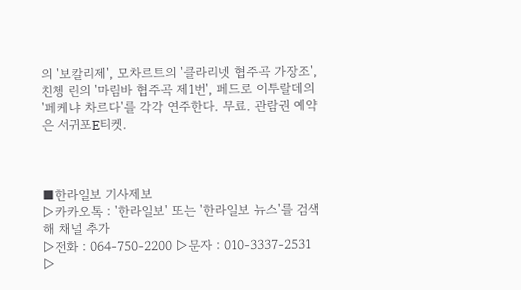의 '보칼리제', 모차르트의 '클라리넷 협주곡 가장조', 친쳉 린의 '마림바 협주곡 제1번', 페드로 이투랄데의 '페케냐 차르다'를 각각 연주한다. 무료. 관람권 예약은 서귀포E티켓.



■한라일보 기사제보
▷카카오톡 : '한라일보' 또는 '한라일보 뉴스'를 검색해 채널 추가
▷전화 : 064-750-2200 ▷문자 : 010-3337-2531 ▷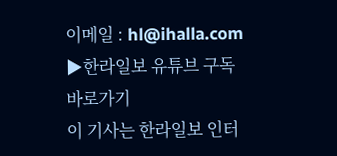이메일 : hl@ihalla.com
▶한라일보 유튜브 구독 바로가기
이 기사는 한라일보 인터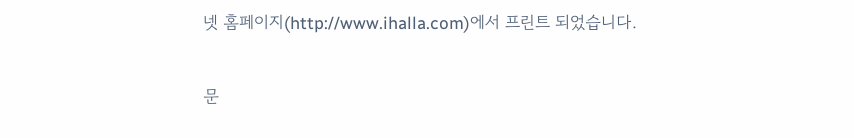넷 홈페이지(http://www.ihalla.com)에서 프린트 되었습니다.

문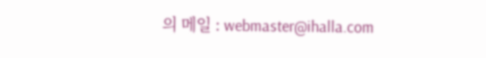의 메일 : webmaster@ihalla.com